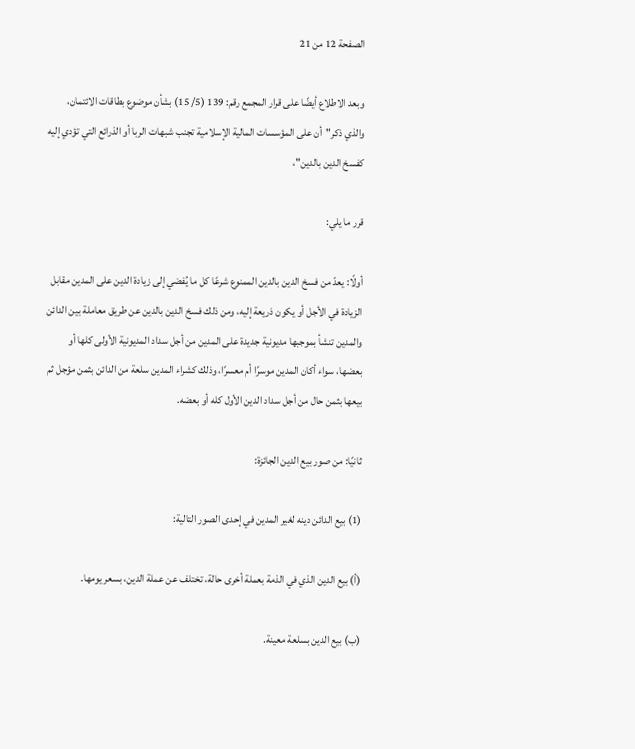الصفحة 12 من 21

وبعد الاطلاع أيضًا على قرار المجمع رقم: 139 (5/ 15) بشأن موضوع بطاقات الائتمان، والذي ذكر"أن على المؤسسات المالية الإسلامية تجنب شبهات الربا أو الذرائع التي تؤدي إليه كفسخ الدين بالدين"،

قرر ما يلي:

أولًا: يعدّ من فسخ الدين بالدين الممنوع شرعًا كل ما يُفضي إلى زيادة الدين على المدين مقابل الزيادة في الأجل أو يكون ذريعة إليه، ومن ذلك فسخ الدين بالدين عن طريق معاملة بين الدائن والمدين تنشأ بموجبها مديونية جديدة على المدين من أجل سداد المديونية الأولى كلها أو بعضها، سواء أكان المدين موسرًا أم معسرًا، وذلك كشراء المدين سلعة من الدائن بثمن مؤجل ثم بيعها بثمن حال من أجل سداد الدين الأول كله أو بعضه.

ثانيًا: من صور بيع الدين الجائزة:

(1) بيع الدائن دينه لغير المدين في إحدى الصور التالية:

(أ) بيع الدين الذي في الذمة بعملة أخرى حالة، تختلف عن عملة الدين، بسعر يومها.

(ب) بيع الدين بسلعة معينة.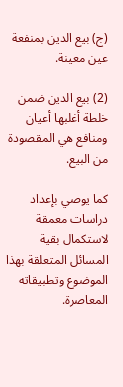(ج) بيع الدين بمنفعة عين معينة.

(2) بيع الدين ضمن خلطة أغلبها أعيان ومنافع هي المقصودة من البيع.

كما يوصي بإعداد دراسات معمقة لاستكمال بقية المسائل المتعلقة بهذا الموضوع وتطبيقاته المعاصرة.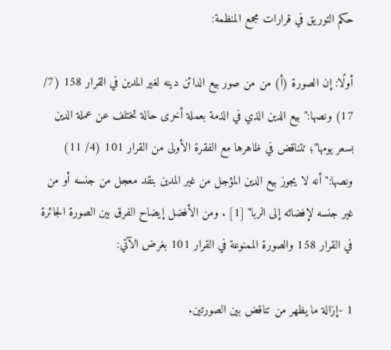حكم التوريق في قرارات مجمع المنظمة:

أولًا: إن الصورة (أ) من من صور بيع الدائن دينه لغير المدين في القرار 158 (7/ 17) ونصها:"بيع الدين الذي في الذمة بعملة أخرى حالة تختلف عن عملة الدين بسعر يومها"؛ تتناقض في ظاهرها مع الفقرة الأولى من القرار 101 (4/ 11) ونصها:"أنه لا يجوز بيع الدين المؤجل من غير المدين بنقد معجل من جنسه أو من غير جنسه لإفضائه إلى الربا" [1] . ومن الأفضل إيضاح الفرق بين الصورة الجائرة في القرار 158 والصورة الممنوعة في القرار 101 بغرض الآتي:

1 -إزالة ما يظهر من تناقض بين الصورتين.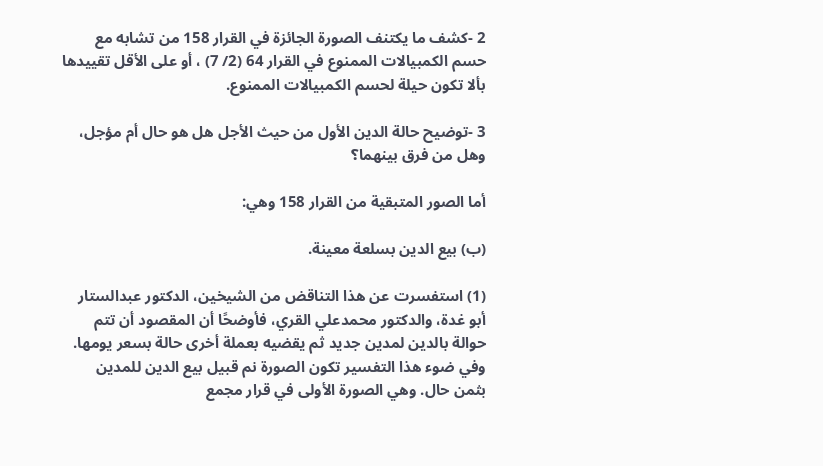2 -كشف ما يكتنف الصورة الجائزة في القرار 158 من تشابه مع حسم الكمبيالات الممنوع في القرار 64 (2/ 7) ، أو على الأقل تقييدها بألا تكون حيلة لحسم الكمبيالات الممنوع.

3 -توضيح حالة الدين الأول من حيث الأجل هل هو حال أم مؤجل، وهل من فرق بينهما؟

أما الصور المتبقية من القرار 158 وهي:

(ب) بيع الدين بسلعة معينة.

(1) استفسرت عن هذا التناقض من الشيخين، الدكتور عبدالستار أبو غدة، والدكتور محمدعلي القري، فأوضحًا أن المقصود أن تتم حوالة بالدين لمدين جديد ثم يقضيه بعملة أخرى حالة بسعر يومها. وفي ضوء هذا التفسير تكون الصورة نم قبيل بيع الدين للمدين بثمن حال. وهي الصورة الأولى في قرار مجمع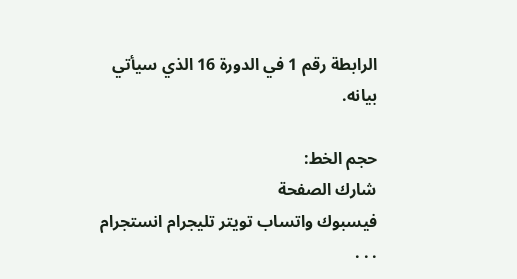الرابطة رقم 1 في الدورة 16 الذي سيأتي بيانه.

حجم الخط:
شارك الصفحة
فيسبوك واتساب تويتر تليجرام انستجرام
. . .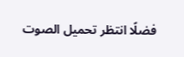فضلًا انتظر تحميل الصوت